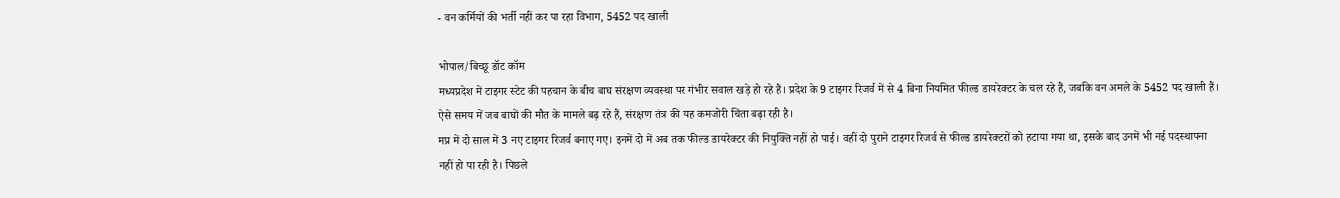- वन कर्मियों की भर्ती नहीं कर पा रहा विभाग, 5452 पद खाली

भोपाल/बिच्छू डॉट कॉम
मध्यप्रदेश में टाइगर स्टेट की पहचान के बीच बाघ संरक्षण व्यवस्था पर गंभीर सवाल खड़े हो रहे हैं। प्रदेश के 9 टाइगर रिजर्व में से 4 बिना नियमित फील्ड डायरेक्टर के चल रहे हैं, जबकि वन अमले के 5452 पद खाली हैं। ऐसे समय में जब बाघों की मौत के मामले बढ़ रहे हैं, संरक्षण तंत्र की यह कमजोरी चिंता बढ़ा रही है।
मप्र में दो साल में 3 नए टाइगर रिजर्व बनाए गए। इनमें दो में अब तक फील्ड डायरेक्टर की नियुक्ति नहीं हो पाई। वहीं दो पुराने टाइगर रिजर्व से फील्ड डायरेक्टरों को हटाया गया था, इसके बाद उनमें भी नई पदस्थापना नहीं हो पा रही है। पिछले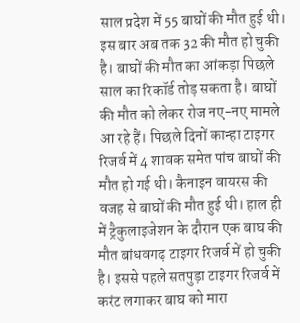साल प्रदेश में 55 बाघों की मौत हुई थी। इस बार अब तक 32 की मौत हो चुकी है। बाघों की मौत का आंकड़ा पिछले साल का रिकॉर्ड तोड़ सकता है। बाघों की मौत को लेकर रोज नए-नए मामले आ रहे हैं। पिछले दिनों कान्हा टाइगर रिजर्व में 4 शावक समेत पांच बाघों की मौत हो गई थी। कैनाइन वायरस की वजह से बाघों की मौत हुई थी। हाल ही में ट्रैकुलाइजेशन के दौरान एक बाघ की मौत बांधवगढ़ टाइगर रिजर्व में हो चुकी है। इससे पहले सतपुड़ा टाइगर रिजर्व में करंट लगाकर बाघ को मारा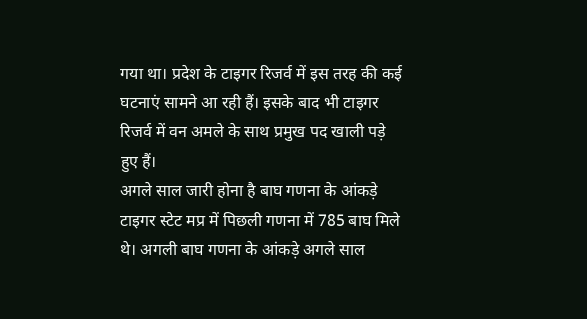गया था। प्रदेश के टाइगर रिजर्व में इस तरह की कई घटनाएं सामने आ रही हैं। इसके बाद भी टाइगर रिजर्व में वन अमले के साथ प्रमुख पद खाली पड़े हुए हैं।
अगले साल जारी होना है बाघ गणना के आंकड़े
टाइगर स्टेट मप्र में पिछली गणना में 785 बाघ मिले थे। अगली बाघ गणना के आंकड़े अगले साल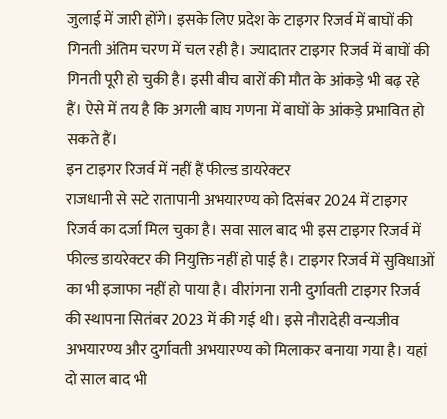जुलाई में जारी होंगे। इसके लिए प्रदेश के टाइगर रिजर्व में बाघों की गिनती अंतिम चरण में चल रही है। ज्यादातर टाइगर रिजर्व में बाघों की गिनती पूरी हो चुकी है। इसी बीच बारों की मौत के आंकड़े भी बढ़ रहे हैं। ऐसे में तय है कि अगली बाघ गणना में बाघों के आंकड़े प्रभावित हो सकते हैं।
इन टाइगर रिजर्व में नहीं हैं फील्ड डायरेक्टर
राजधानी से सटे रातापानी अभयारण्य को दिसंबर 2024 में टाइगर रिजर्व का दर्जा मिल चुका है। सवा साल बाद भी इस टाइगर रिजर्व में फील्ड डायरेक्टर की नियुक्ति नहीं हो पाई है। टाइगर रिजर्व में सुविधाओं का भी इजाफा नहीं हो पाया है। वीरांगना रानी दुर्गावती टाइगर रिजर्व की स्थापना सितंबर 2023 में की गई थी। इसे नौरादेही वन्यजीव अभयारण्य और दुर्गावती अभयारण्य को मिलाकर बनाया गया है। यहां दो साल बाद भी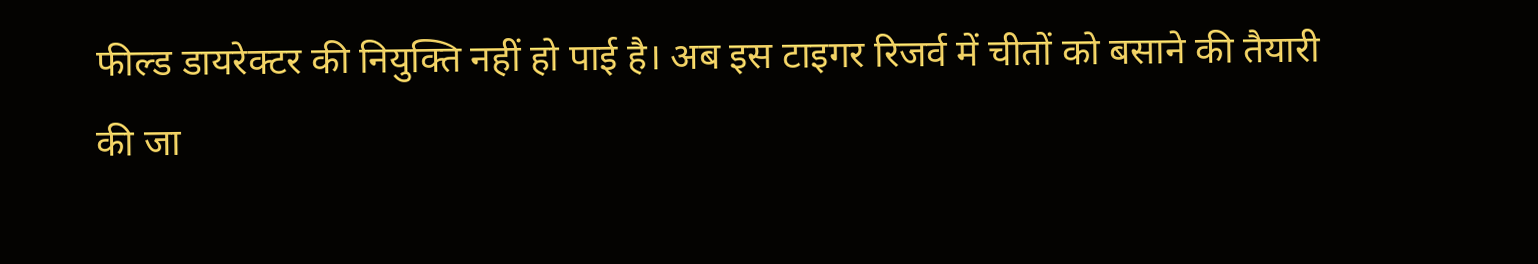फील्ड डायरेक्टर की नियुक्ति नहीं हो पाई है। अब इस टाइगर रिजर्व में चीतों को बसाने की तैयारी की जा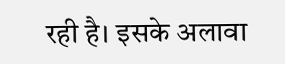रही है। इसके अलावा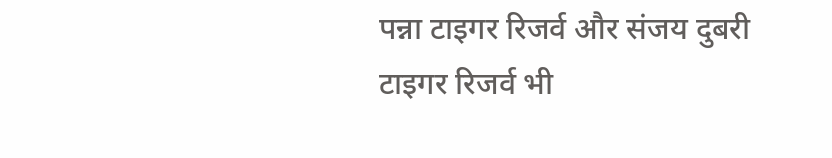पन्ना टाइगर रिजर्व और संजय दुबरी टाइगर रिजर्व भी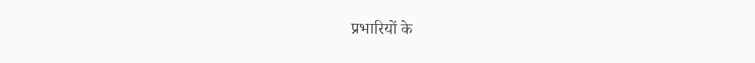प्रभारियों के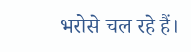भरोसे चल रहे हैं।